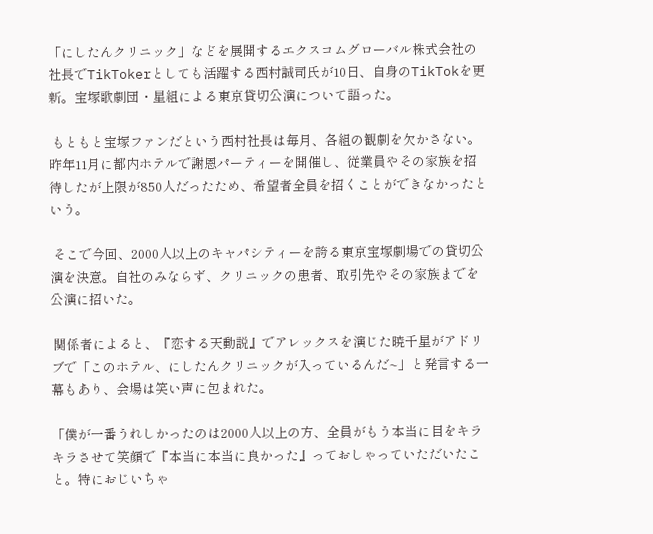「にしたんクリニック」などを展開するエクスコムグローバル株式会社の社長でTikTokerとしても活躍する西村誠司氏が10日、自身のTikTokを更新。宝塚歌劇団・星組による東京貸切公演について語った。

 もともと宝塚ファンだという西村社長は毎月、各組の観劇を欠かさない。昨年11月に都内ホテルで謝恩パーティーを開催し、従業員やその家族を招待したが上限が850人だったため、希望者全員を招くことができなかったという。

 そこで今回、2000人以上のキャパシティーを誇る東京宝塚劇場での貸切公演を決意。自社のみならず、クリニックの患者、取引先やその家族までを公演に招いた。

 関係者によると、『恋する天動説』でアレックスを演じた暁千星がアドリブで「このホテル、にしたんクリニックが入っているんだ~」と発言する一幕もあり、会場は笑い声に包まれた。

「僕が一番うれしかったのは2000人以上の方、全員がもう本当に目をキラキラさせて笑顔で『本当に本当に良かった』っておしゃっていただいたこと。特におじいちゃ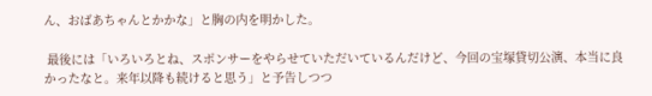ん、おばあちゃんとかかな」と胸の内を明かした。

 最後には「いろいろとね、スポンサーをやらせていただいているんだけど、今回の宝塚貸切公演、本当に良かったなと。来年以降も続けると思う」と予告しつつ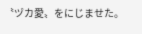〝ヅカ愛〟をにじませた。